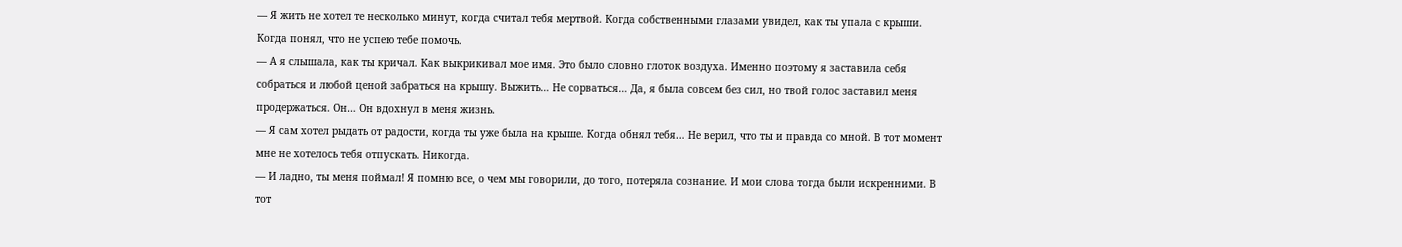— Я жить не хотел те несколько минут, когда считал тебя мертвой. Когда собственными глазами увидел, как ты упала с крыши. Когда понял, что не успею тебе помочь.
— А я слышала, как ты кричал. Как выкрикивал мое имя. Это было словно глоток воздуха. Именно поэтому я заставила себя собраться и любой ценой забраться на крышу. Выжить… Не сорваться… Да, я была совсем без сил, но твой голос заставил меня продержаться. Он… Он вдохнул в меня жизнь.
— Я сам хотел рыдать от радости, когда ты уже была на крыше. Когда обнял тебя… Не верил, что ты и правда со мной. В тот момент мне не хотелось тебя отпускать. Никогда.
— И ладно, ты меня поймал! Я помню все, о чем мы говорили, до того, потеряла сознание. И мои слова тогда были искренними. В тот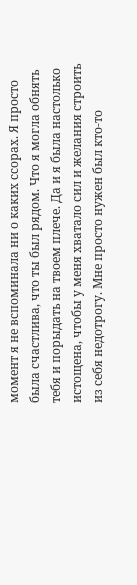момент я не вспоминала ни о каких ссорах. Я просто была счастлива, что ты был рядом. Что я могла обнять тебя и порыдать на твоем плече. Да и я была настолько истощена, чтобы у меня хватало сил и желания строить из себя недотрогу. Мне просто нужен был кто-то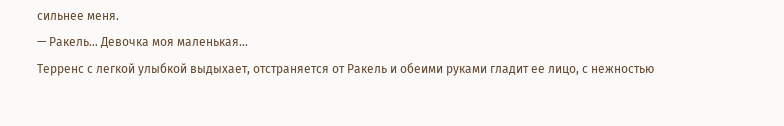сильнее меня.
— Ракель… Девочка моя маленькая…
Терренс с легкой улыбкой выдыхает, отстраняется от Ракель и обеими руками гладит ее лицо, с нежностью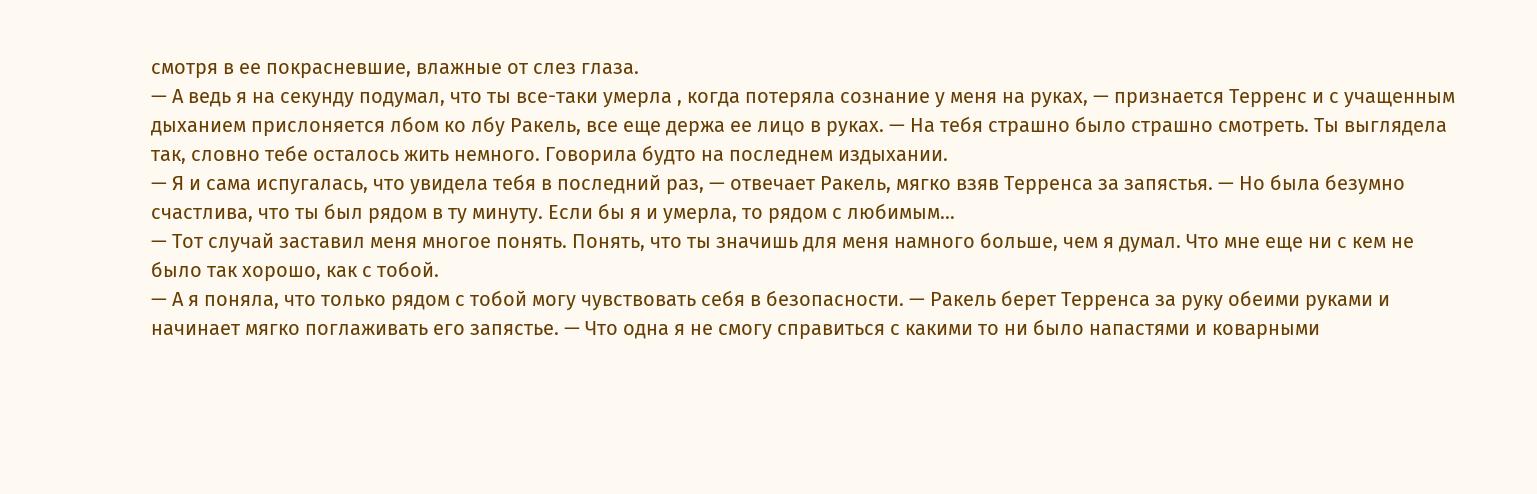смотря в ее покрасневшие, влажные от слез глаза.
— А ведь я на секунду подумал, что ты все-таки умерла , когда потеряла сознание у меня на руках, — признается Терренс и с учащенным дыханием прислоняется лбом ко лбу Ракель, все еще держа ее лицо в руках. — На тебя страшно было страшно смотреть. Ты выглядела так, словно тебе осталось жить немного. Говорила будто на последнем издыхании.
— Я и сама испугалась, что увидела тебя в последний раз, — отвечает Ракель, мягко взяв Терренса за запястья. — Но была безумно счастлива, что ты был рядом в ту минуту. Если бы я и умерла, то рядом с любимым…
— Тот случай заставил меня многое понять. Понять, что ты значишь для меня намного больше, чем я думал. Что мне еще ни с кем не было так хорошо, как с тобой.
— А я поняла, что только рядом с тобой могу чувствовать себя в безопасности. — Ракель берет Терренса за руку обеими руками и начинает мягко поглаживать его запястье. — Что одна я не смогу справиться с какими то ни было напастями и коварными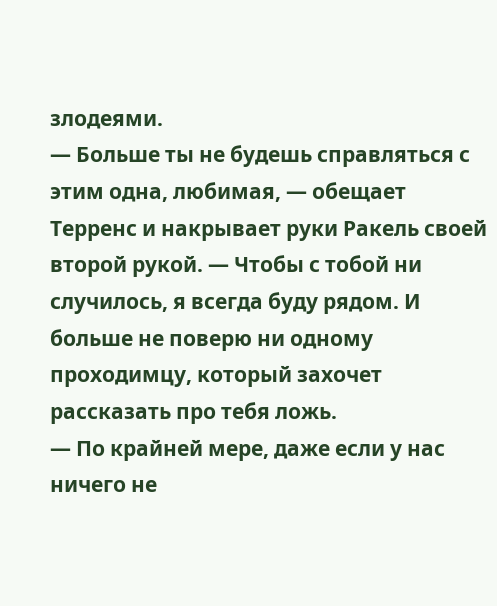злодеями.
— Больше ты не будешь справляться с этим одна, любимая, — обещает Терренс и накрывает руки Ракель своей второй рукой. — Чтобы с тобой ни случилось, я всегда буду рядом. И больше не поверю ни одному проходимцу, который захочет рассказать про тебя ложь.
— По крайней мере, даже если у нас ничего не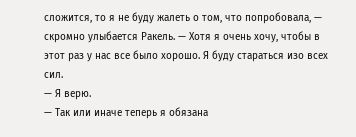сложится, то я не буду жалеть о том, что попробовала, — скромно улыбается Ракель. — Хотя я очень хочу, чтобы в этот раз у нас все было хорошо. Я буду стараться изо всех сил.
— Я верю.
— Так или иначе теперь я обязана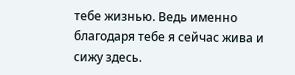тебе жизнью. Ведь именно благодаря тебе я сейчас жива и сижу здесь.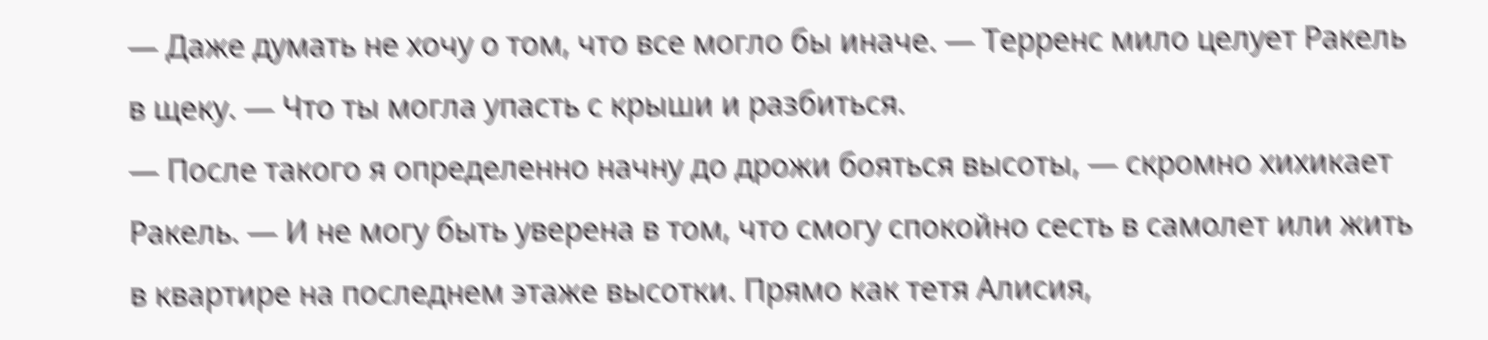— Даже думать не хочу о том, что все могло бы иначе. — Терренс мило целует Ракель в щеку. — Что ты могла упасть с крыши и разбиться.
— После такого я определенно начну до дрожи бояться высоты, — скромно хихикает Ракель. — И не могу быть уверена в том, что смогу спокойно сесть в самолет или жить в квартире на последнем этаже высотки. Прямо как тетя Алисия,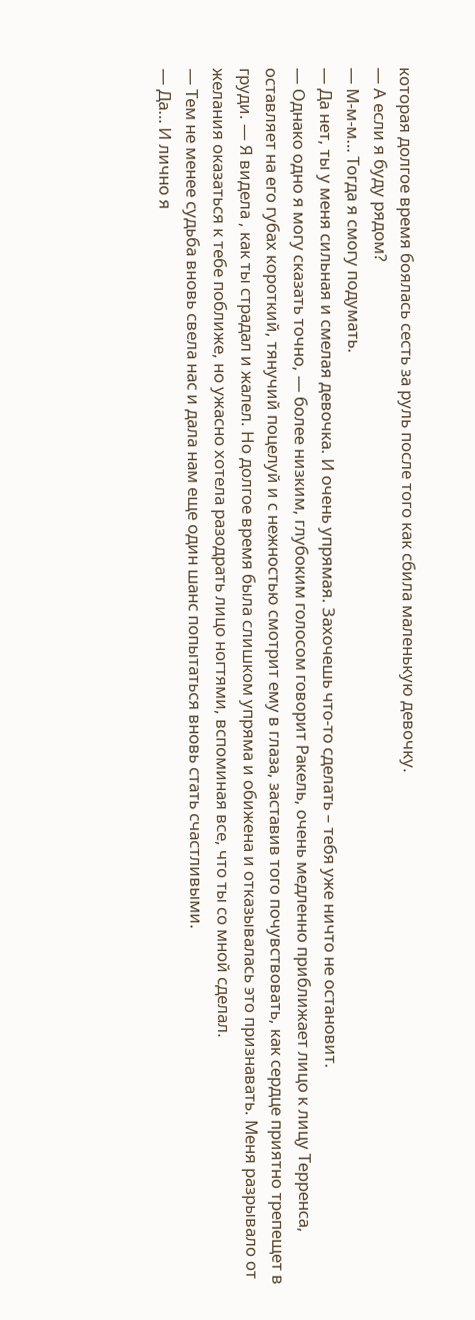которая долгое время боялась сесть за руль после того как сбила маленькую девочку.
— А если я буду рядом?
— М-м-м… Тогда я смогу подумать.
— Да нет, ты у меня сильная и смелая девочка. И очень упрямая. Захочешь что-то сделать – тебя уже ничто не остановит.
— Однако одно я могу сказать точно, — более низким, глубоким голосом говорит Ракель, очень медленно приближает лицо к лицу Терренса, оставляет на его губах короткий, тянучий поцелуй и с нежностью смотрит ему в глаза, заставив того почувствовать, как сердце приятно трепещет в груди. — Я видела , как ты страдал и жалел. Но долгое время была слишком упряма и обижена и отказывалась это признавать. Меня разрывало от желания оказаться к тебе поближе, но ужасно хотела разодрать лицо ногтями, вспоминая все, что ты со мной сделал.
— Тем не менее судьба вновь свела нас и дала нам еще один шанс попытаться вновь стать счастливыми.
— Да… И лично я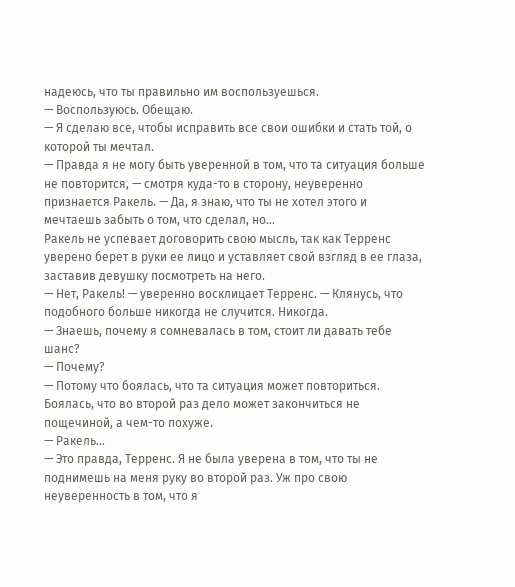надеюсь, что ты правильно им воспользуешься.
— Воспользуюсь. Обещаю.
— Я сделаю все, чтобы исправить все свои ошибки и стать той, о которой ты мечтал.
— Правда я не могу быть уверенной в том, что та ситуация больше не повторится, — смотря куда-то в сторону, неуверенно признается Ракель. — Да, я знаю, что ты не хотел этого и мечтаешь забыть о том, что сделал, но…
Ракель не успевает договорить свою мысль, так как Терренс уверено берет в руки ее лицо и уставляет свой взгляд в ее глаза, заставив девушку посмотреть на него.
— Нет, Ракель! — уверенно восклицает Терренс. — Клянусь, что подобного больше никогда не случится. Никогда.
— Знаешь, почему я сомневалась в том, стоит ли давать тебе шанс?
— Почему?
— Потому что боялась, что та ситуация может повториться. Боялась, что во второй раз дело может закончиться не пощечиной, а чем-то похуже.
— Ракель…
— Это правда, Терренс. Я не была уверена в том, что ты не поднимешь на меня руку во второй раз. Уж про свою неуверенность в том, что я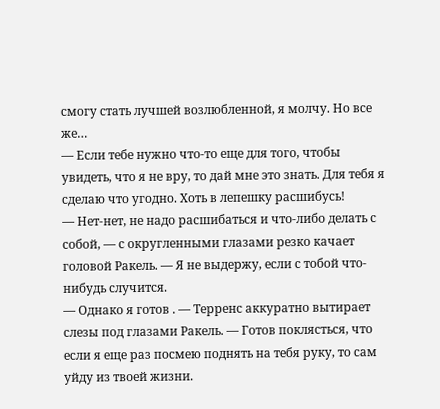смогу стать лучшей возлюбленной, я молчу. Но все же…
— Если тебе нужно что-то еще для того, чтобы увидеть, что я не вру, то дай мне это знать. Для тебя я сделаю что угодно. Хоть в лепешку расшибусь!
— Нет-нет, не надо расшибаться и что-либо делать с собой, — с округленными глазами резко качает головой Ракель. — Я не выдержу, если с тобой что-нибудь случится.
— Однако я готов . — Терренс аккуратно вытирает слезы под глазами Ракель. — Готов поклясться, что если я еще раз посмею поднять на тебя руку, то сам уйду из твоей жизни.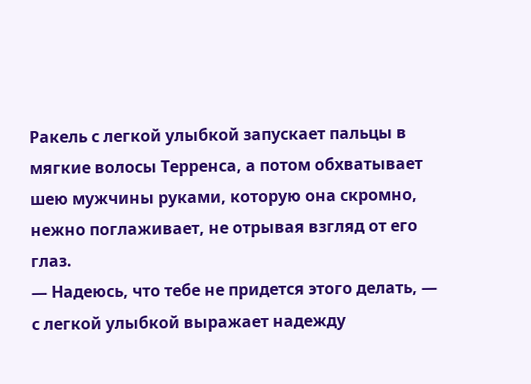Ракель с легкой улыбкой запускает пальцы в мягкие волосы Терренса, а потом обхватывает шею мужчины руками, которую она скромно, нежно поглаживает, не отрывая взгляд от его глаз.
— Надеюсь, что тебе не придется этого делать, — с легкой улыбкой выражает надежду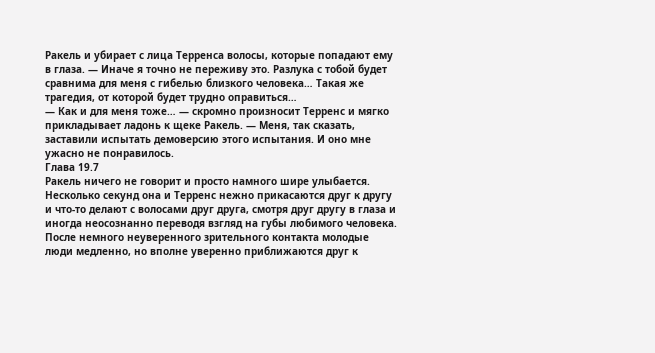Ракель и убирает с лица Терренса волосы, которые попадают ему в глаза. — Иначе я точно не переживу это. Разлука с тобой будет сравнима для меня с гибелью близкого человека… Такая же трагедия, от которой будет трудно оправиться…
— Как и для меня тоже… — скромно произносит Терренс и мягко прикладывает ладонь к щеке Ракель. — Меня, так сказать, заставили испытать демоверсию этого испытания. И оно мне ужасно не понравилось.
Глава 19.7
Ракель ничего не говорит и просто намного шире улыбается. Несколько секунд она и Терренс нежно прикасаются друг к другу и что-то делают с волосами друг друга, смотря друг другу в глаза и иногда неосознанно переводя взгляд на губы любимого человека. После немного неуверенного зрительного контакта молодые люди медленно, но вполне уверенно приближаются друг к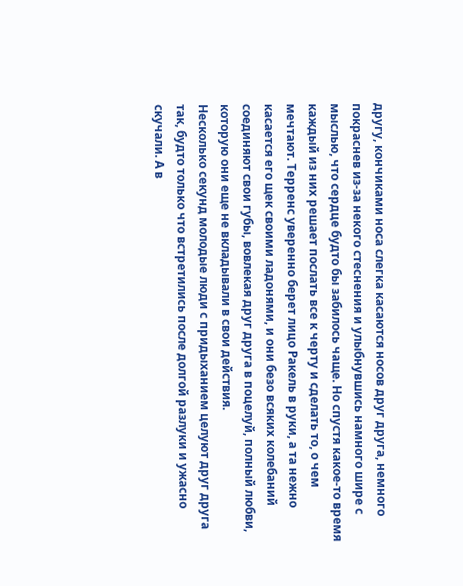другу, кончиками носа слегка касаются носов друг друга, немного покраснев из-за некого стеснения и улыбнувшись намного шире с мыслью, что сердце будто бы забилось чаще. Но спустя какое-то время каждый из них решает послать все к черту и сделать то, о чем мечтают. Терренс уверенно берет лицо Ракель в руки, а та нежно касается его щек своими ладонями, и они безо всяких колебаний соединяют свои губы, вовлекая друг друга в поцелуй, полный любви, которую они еще не вкладывали в свои действия.
Несколько секунд молодые люди с придыханием целуют друг друга так, будто только что встретились после долгой разлуки и ужасно скучали. А в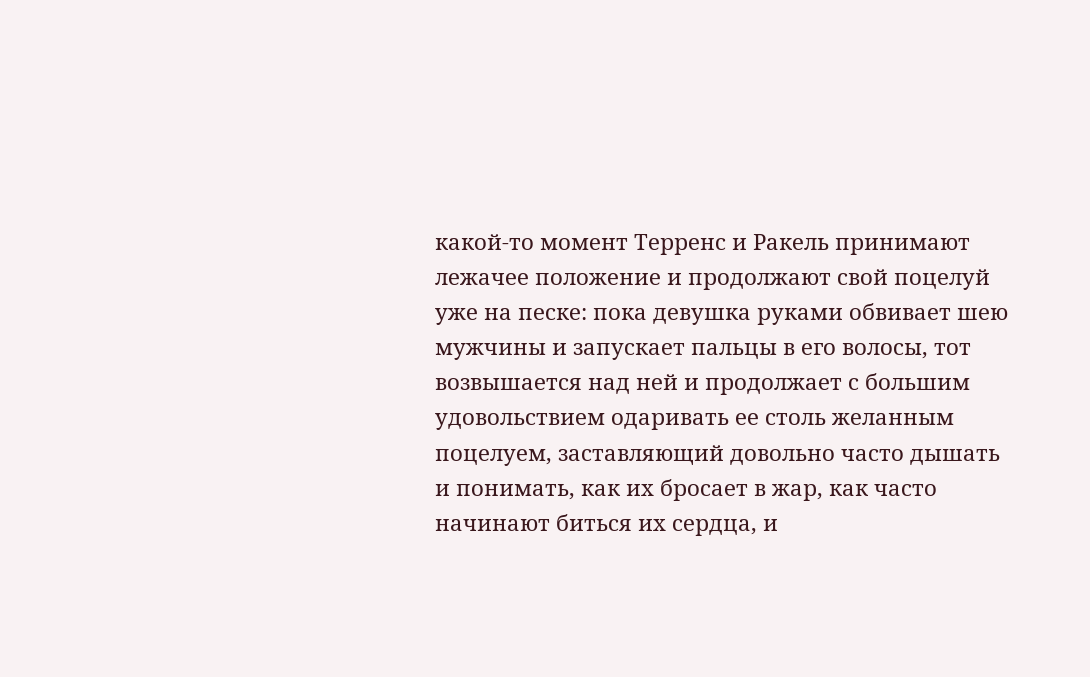какой-то момент Терренс и Ракель принимают лежачее положение и продолжают свой поцелуй уже на песке: пока девушка руками обвивает шею мужчины и запускает пальцы в его волосы, тот возвышается над ней и продолжает с большим удовольствием одаривать ее столь желанным поцелуем, заставляющий довольно часто дышать и понимать, как их бросает в жар, как часто начинают биться их сердца, и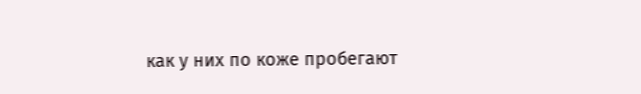как у них по коже пробегают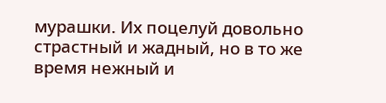мурашки. Их поцелуй довольно страстный и жадный, но в то же время нежный и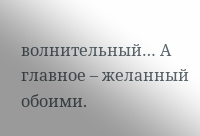волнительный… А главное – желанный обоими.